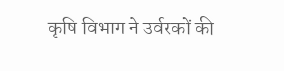कृषि विभाग ने उर्वरकों की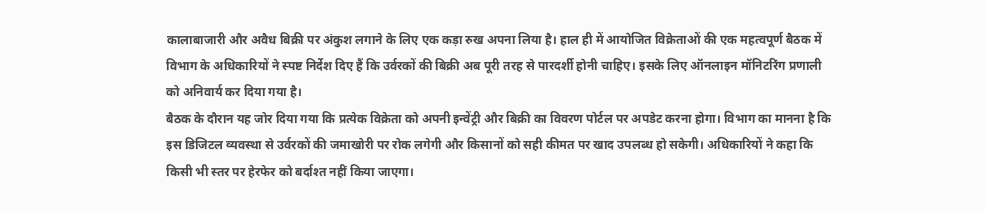कालाबाजारी और अवैध बिक्री पर अंकुश लगाने के लिए एक कड़ा रुख अपना लिया है। हाल ही में आयोजित विक्रेताओं की एक महत्वपूर्ण बैठक में विभाग के अधिकारियों ने स्पष्ट निर्देश दिए हैं कि उर्वरकों की बिक्री अब पूरी तरह से पारदर्शी होनी चाहिए। इसके लिए ऑनलाइन मॉनिटरिंग प्रणाली को अनिवार्य कर दिया गया है।
बैठक के दौरान यह जोर दिया गया कि प्रत्येक विक्रेता को अपनी इन्वेंट्री और बिक्री का विवरण पोर्टल पर अपडेट करना होगा। विभाग का मानना है कि इस डिजिटल व्यवस्था से उर्वरकों की जमाखोरी पर रोक लगेगी और किसानों को सही कीमत पर खाद उपलब्ध हो सकेगी। अधिकारियों ने कहा कि किसी भी स्तर पर हेरफेर को बर्दाश्त नहीं किया जाएगा।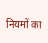नियमों का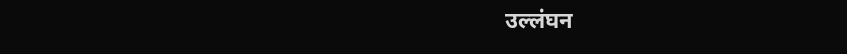उल्लंघन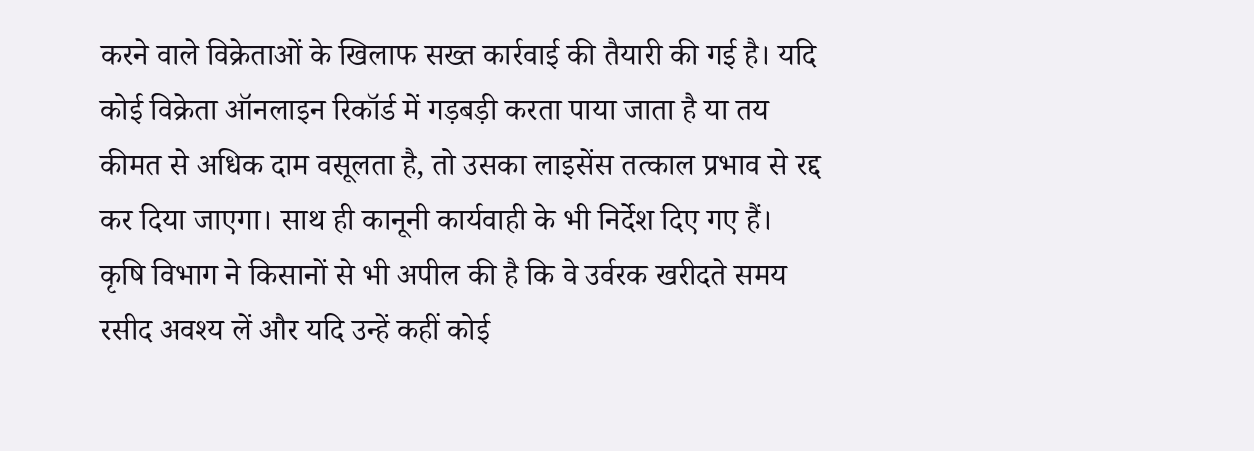करने वाले विक्रेताओं के खिलाफ सख्त कार्रवाई की तैयारी की गई है। यदि कोई विक्रेता ऑनलाइन रिकॉर्ड में गड़बड़ी करता पाया जाता है या तय कीमत से अधिक दाम वसूलता है, तो उसका लाइसेंस तत्काल प्रभाव से रद्द कर दिया जाएगा। साथ ही कानूनी कार्यवाही के भी निर्देश दिए गए हैं।
कृषि विभाग ने किसानों से भी अपील की है कि वे उर्वरक खरीदते समय रसीद अवश्य लें और यदि उन्हें कहीं कोई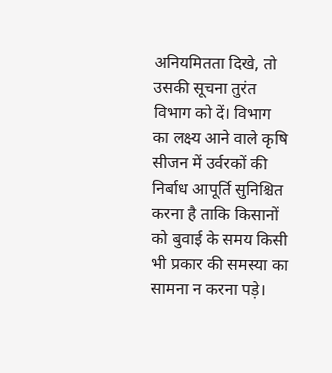अनियमितता दिखे, तो उसकी सूचना तुरंत विभाग को दें। विभाग का लक्ष्य आने वाले कृषि सीजन में उर्वरकों की निर्बाध आपूर्ति सुनिश्चित करना है ताकि किसानों को बुवाई के समय किसी भी प्रकार की समस्या का सामना न करना पड़े।